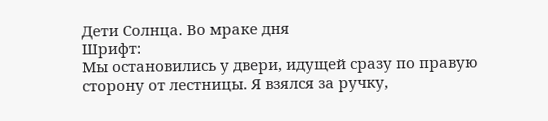Дети Солнца. Во мраке дня
Шрифт:
Мы остановились у двери, идущей сразу по правую сторону от лестницы. Я взялся за ручку,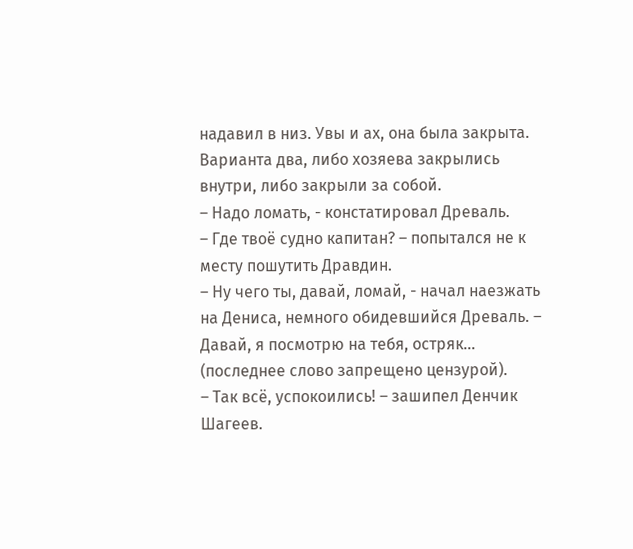надавил в низ. Увы и ах, она была закрыта. Варианта два, либо хозяева закрылись внутри, либо закрыли за собой.
– Надо ломать, - констатировал Древаль.
– Где твоё судно капитан? – попытался не к месту пошутить Дравдин.
– Ну чего ты, давай, ломай, - начал наезжать на Дениса, немного обидевшийся Древаль. – Давай, я посмотрю на тебя, остряк… (последнее слово запрещено цензурой).
– Так всё, успокоились! – зашипел Денчик Шагеев.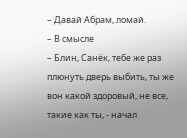– Давай Абрам, ломай.
– В смысле
– Блин, Санёк, тебе же раз плюнуть дверь выбить, ты же вон какой здоровый, не все, такие как ты, - начал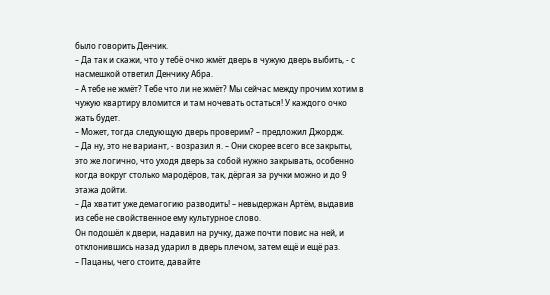было говорить Денчик.
– Да так и скажи, что у тебё очко жмёт дверь в чужую дверь выбить, - с насмешкой ответил Денчику Абра.
– А тебе не жмёт? Тебе что ли не жмёт? Мы сейчас между прочим хотим в чужую квартиру вломится и там ночевать остаться! У каждого очко жать будет.
– Может, тогда следующую дверь проверим? – предложил Джордж.
– Да ну, это не вариант, - возразил я. – Они скорее всего все закрыты, это же логично, что уходя дверь за собой нужно закрывать, особенно когда вокруг столько мародёров, так, дёргая за ручки можно и до 9 этажа дойти.
– Да хватит уже демагогию разводить! – невыдержан Артём, выдавив из себе не свойственное ему культурное слово.
Он подошёл к двери, надавил на ручку, даже почти повис на ней, и отклонившись назад ударил в дверь плечом, затем ещё и ещё раз.
– Пацаны, чего стоите, давайте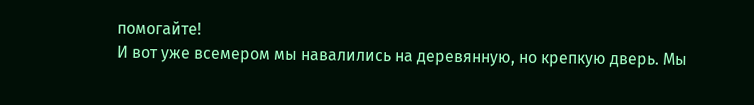помогайте!
И вот уже всемером мы навалились на деревянную, но крепкую дверь. Мы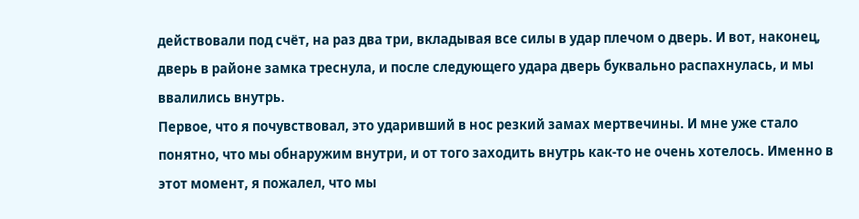действовали под счёт, на раз два три, вкладывая все силы в удар плечом о дверь. И вот, наконец, дверь в районе замка треснула, и после следующего удара дверь буквально распахнулась, и мы ввалились внутрь.
Первое, что я почувствовал, это ударивший в нос резкий замах мертвечины. И мне уже стало понятно, что мы обнаружим внутри, и от того заходить внутрь как-то не очень хотелось. Именно в этот момент, я пожалел, что мы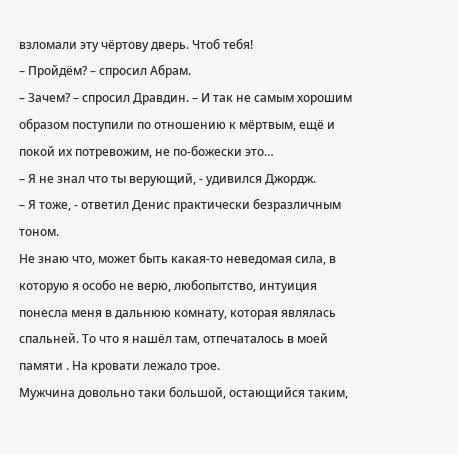взломали эту чёртову дверь. Чтоб тебя!
– Пройдём? – спросил Абрам.
– Зачем? – спросил Дравдин. – И так не самым хорошим образом поступили по отношению к мёртвым, ещё и покой их потревожим, не по-божески это…
– Я не знал что ты верующий, - удивился Джордж.
– Я тоже, - ответил Денис практически безразличным тоном.
Не знаю что, может быть какая-то неведомая сила, в которую я особо не верю, любопытство, интуиция понесла меня в дальнюю комнату, которая являлась спальней. То что я нашёл там, отпечаталось в моей памяти . На кровати лежало трое.
Мужчина довольно таки большой, остающийся таким,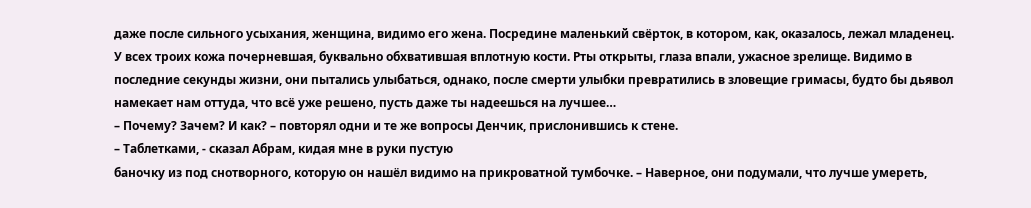даже после сильного усыхания, женщина, видимо его жена. Посредине маленький свёрток, в котором, как, оказалось, лежал младенец. У всех троих кожа почерневшая, буквально обхватившая вплотную кости. Рты открыты, глаза впали, ужасное зрелище. Видимо в последние секунды жизни, они пытались улыбаться, однако, после смерти улыбки превратились в зловещие гримасы, будто бы дьявол намекает нам оттуда, что всё уже решено, пусть даже ты надеешься на лучшее…
– Почему? Зачем? И как? – повторял одни и те же вопросы Денчик, прислонившись к стене.
– Таблетками, - сказал Абрам, кидая мне в руки пустую
баночку из под снотворного, которую он нашёл видимо на прикроватной тумбочке. – Наверное, они подумали, что лучше умереть,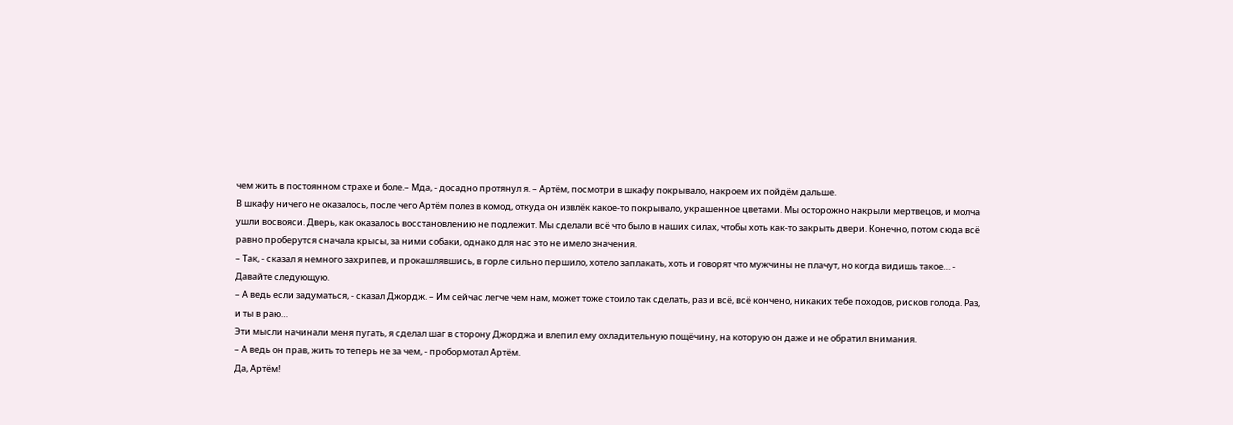чем жить в постоянном страхе и боле.– Мда, - досадно протянул я. – Артём, посмотри в шкафу покрывало, накроем их пойдём дальше.
В шкафу ничего не оказалось, после чего Артём полез в комод, откуда он извлёк какое-то покрывало, украшенное цветами. Мы осторожно накрыли мертвецов, и молча ушли восвояси. Дверь, как оказалось восстановлению не подлежит. Мы сделали всё что было в наших силах, чтобы хоть как-то закрыть двери. Конечно, потом сюда всё равно проберутся сначала крысы, за ними собаки, однако для нас это не имело значения.
– Так, - сказал я немного захрипев, и прокашлявшись, в горле сильно першило, хотело заплакать, хоть и говорят что мужчины не плачут, но когда видишь такое… - Давайте следующую.
– А ведь если задуматься, - сказал Джордж. – Им сейчас легче чем нам, может тоже стоило так сделать, раз и всё, всё кончено, никаких тебе походов, рисков голода. Раз, и ты в раю…
Эти мысли начинали меня пугать, я сделал шаг в сторону Джорджа и влепил ему охладительную пощёчину, на которую он даже и не обратил внимания.
– А ведь он прав, жить то теперь не за чем, - пробормотал Артём.
Да, Артём!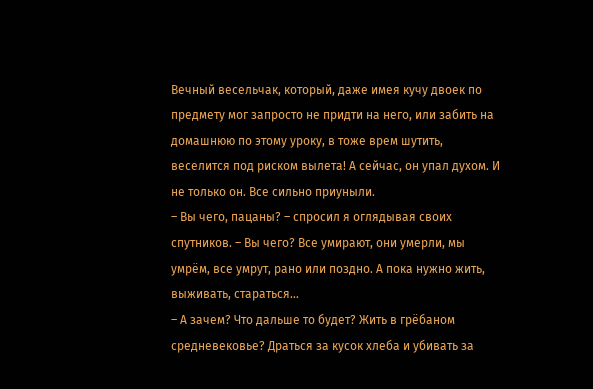Вечный весельчак, который, даже имея кучу двоек по предмету мог запросто не придти на него, или забить на домашнюю по этому уроку, в тоже врем шутить, веселится под риском вылета! А сейчас, он упал духом. И не только он. Все сильно приуныли.
– Вы чего, пацаны? – спросил я оглядывая своих спутников. – Вы чего? Все умирают, они умерли, мы умрём, все умрут, рано или поздно. А пока нужно жить, выживать, стараться…
– А зачем? Что дальше то будет? Жить в грёбаном средневековье? Драться за кусок хлеба и убивать за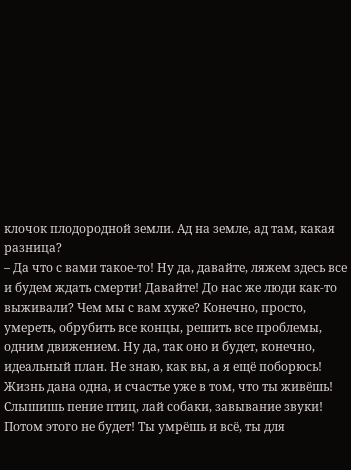клочок плодородной земли. Ад на земле, ад там, какая разница?
– Да что с вами такое-то! Ну да, давайте, ляжем здесь все и будем ждать смерти! Давайте! До нас же люди как-то выживали? Чем мы с вам хуже? Конечно, просто, умереть, обрубить все концы, решить все проблемы, одним движением. Ну да, так оно и будет, конечно, идеальный план. Не знаю, как вы, а я ещё поборюсь! Жизнь дана одна, и счастье уже в том, что ты живёшь! Слышишь пение птиц, лай собаки, завывание звуки! Потом этого не будет! Ты умрёшь и всё, ты для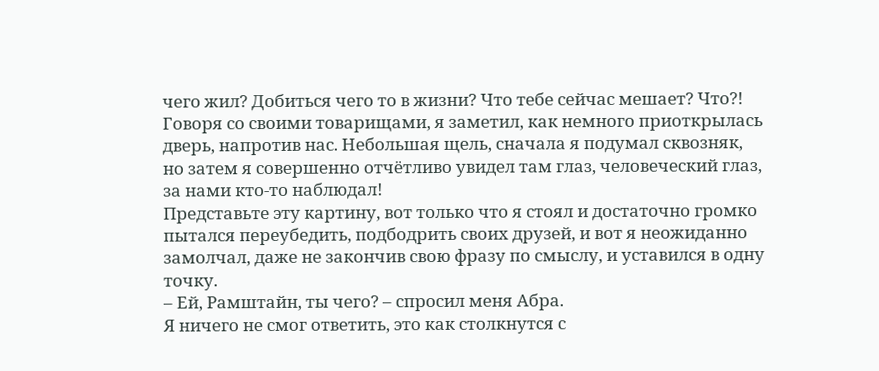чего жил? Добиться чего то в жизни? Что тебе сейчас мешает? Что?!
Говоря со своими товарищами, я заметил, как немного приоткрылась дверь, напротив нас. Небольшая щель, сначала я подумал сквозняк, но затем я совершенно отчётливо увидел там глаз, человеческий глаз, за нами кто-то наблюдал!
Представьте эту картину, вот только что я стоял и достаточно громко пытался переубедить, подбодрить своих друзей, и вот я неожиданно замолчал, даже не закончив свою фразу по смыслу, и уставился в одну точку.
– Ей, Рамштайн, ты чего? – спросил меня Абра.
Я ничего не смог ответить, это как столкнутся с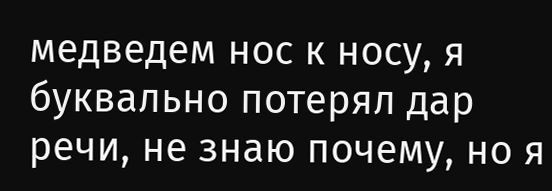медведем нос к носу, я буквально потерял дар речи, не знаю почему, но я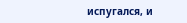испугался, и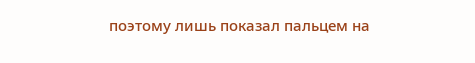поэтому лишь показал пальцем на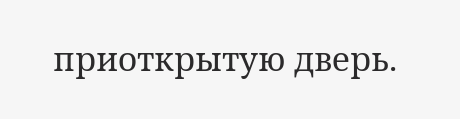приоткрытую дверь.